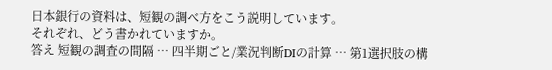日本銀行の資料は、短観の調べ方をこう説明しています。
それぞれ、どう書かれていますか。
答え 短観の調査の間隔 … 四半期ごと/業況判断DIの計算 … 第1選択肢の構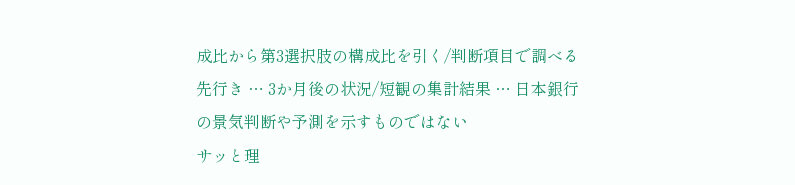成比から第3選択肢の構成比を引く/判断項目で調べる先行き … 3か月後の状況/短観の集計結果 … 日本銀行の景気判断や予測を示すものではない
サッと理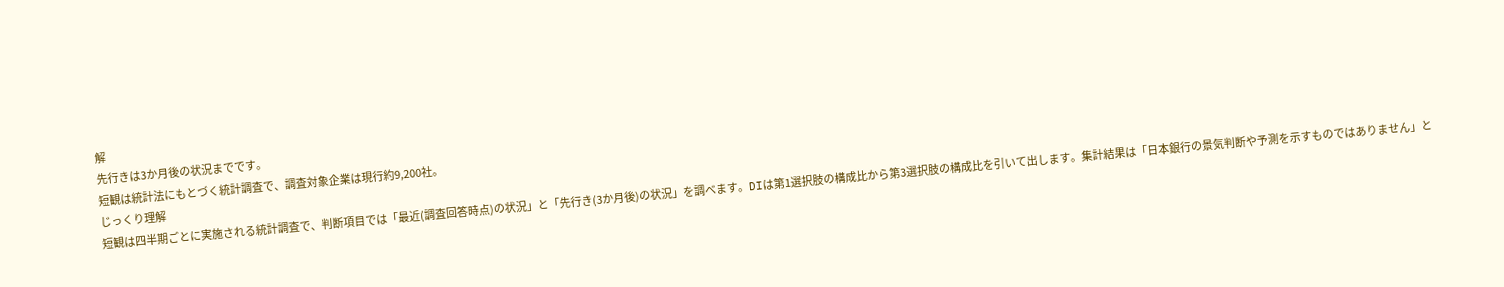解
先行きは3か月後の状況までです。
短観は統計法にもとづく統計調査で、調査対象企業は現行約9,200社。
じっくり理解
短観は四半期ごとに実施される統計調査で、判断項目では「最近(調査回答時点)の状況」と「先行き(3か月後)の状況」を調べます。DIは第1選択肢の構成比から第3選択肢の構成比を引いて出します。集計結果は「日本銀行の景気判断や予測を示すものではありません」と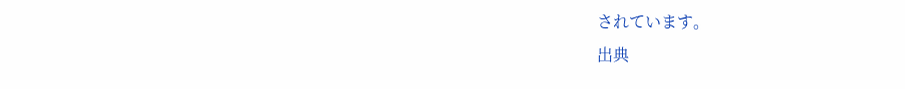されています。
出典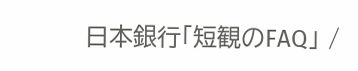日本銀行「短観のFAQ」 /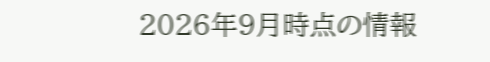2026年9月時点の情報